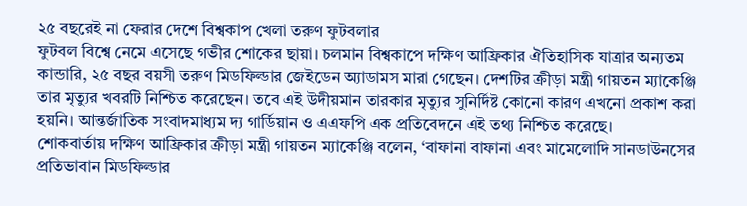২৫ বছরেই না ফেরার দেশে বিশ্বকাপ খেলা তরুণ ফুটবলার
ফুটবল বিশ্বে নেমে এসেছে গভীর শোকের ছায়া। চলমান বিশ্বকাপে দক্ষিণ আফ্রিকার ঐতিহাসিক যাত্রার অন্যতম কান্ডারি, ২৫ বছর বয়সী তরুণ মিডফিল্ডার জেইডেন অ্যাডামস মারা গেছেন। দেশটির ক্রীড়া মন্ত্রী গায়তন ম্যাকেঞ্জি তার মৃত্যুর খবরটি নিশ্চিত করেছেন। তবে এই উদীয়মান তারকার মৃত্যুর সুনির্দিষ্ট কোনো কারণ এখনো প্রকাশ করা হয়নি। আন্তর্জাতিক সংবাদমাধ্যম দ্য গার্ডিয়ান ও এএফপি এক প্রতিবেদনে এই তথ্য নিশ্চিত করেছে।
শোকবার্তায় দক্ষিণ আফ্রিকার ক্রীড়া মন্ত্রী গায়তন ম্যাকেঞ্জি বলেন, ‘বাফানা বাফানা এবং মামেলোদি সানডাউনসের প্রতিভাবান মিডফিল্ডার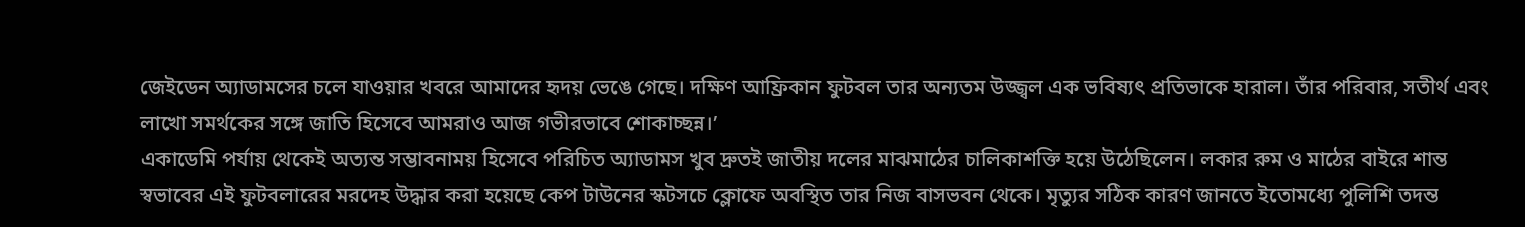জেইডেন অ্যাডামসের চলে যাওয়ার খবরে আমাদের হৃদয় ভেঙে গেছে। দক্ষিণ আফ্রিকান ফুটবল তার অন্যতম উজ্জ্বল এক ভবিষ্যৎ প্রতিভাকে হারাল। তাঁর পরিবার, সতীর্থ এবং লাখো সমর্থকের সঙ্গে জাতি হিসেবে আমরাও আজ গভীরভাবে শোকাচ্ছন্ন।’
একাডেমি পর্যায় থেকেই অত্যন্ত সম্ভাবনাময় হিসেবে পরিচিত অ্যাডামস খুব দ্রুতই জাতীয় দলের মাঝমাঠের চালিকাশক্তি হয়ে উঠেছিলেন। লকার রুম ও মাঠের বাইরে শান্ত স্বভাবের এই ফুটবলারের মরদেহ উদ্ধার করা হয়েছে কেপ টাউনের স্কটসচে ক্লোফে অবস্থিত তার নিজ বাসভবন থেকে। মৃত্যুর সঠিক কারণ জানতে ইতোমধ্যে পুলিশি তদন্ত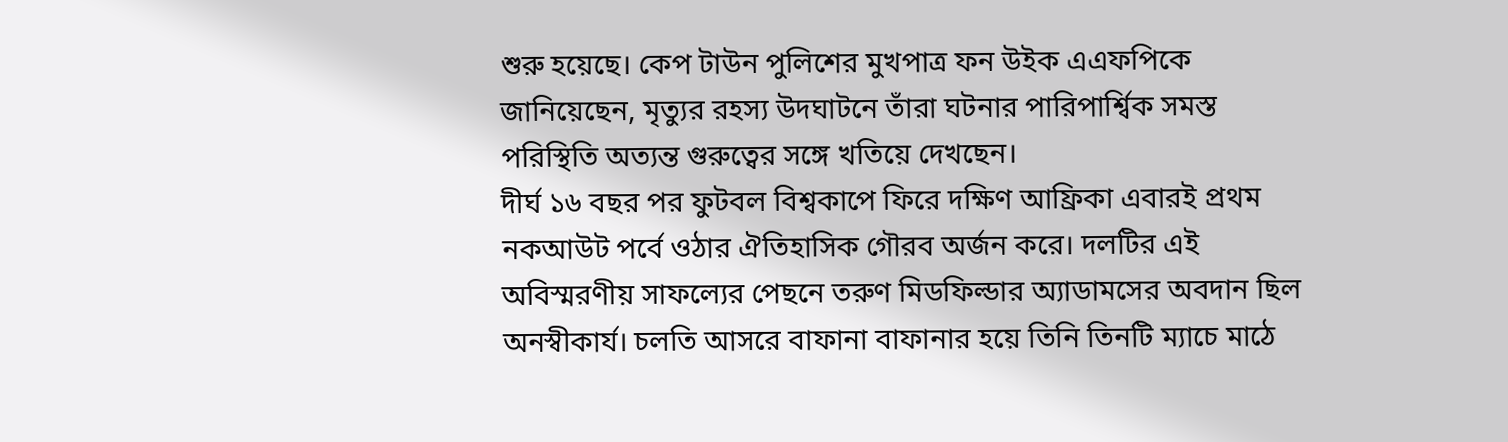শুরু হয়েছে। কেপ টাউন পুলিশের মুখপাত্র ফন উইক এএফপিকে জানিয়েছেন, মৃত্যুর রহস্য উদঘাটনে তাঁরা ঘটনার পারিপার্শ্বিক সমস্ত পরিস্থিতি অত্যন্ত গুরুত্বের সঙ্গে খতিয়ে দেখছেন।
দীর্ঘ ১৬ বছর পর ফুটবল বিশ্বকাপে ফিরে দক্ষিণ আফ্রিকা এবারই প্রথম নকআউট পর্বে ওঠার ঐতিহাসিক গৌরব অর্জন করে। দলটির এই অবিস্মরণীয় সাফল্যের পেছনে তরুণ মিডফিল্ডার অ্যাডামসের অবদান ছিল অনস্বীকার্য। চলতি আসরে বাফানা বাফানার হয়ে তিনি তিনটি ম্যাচে মাঠে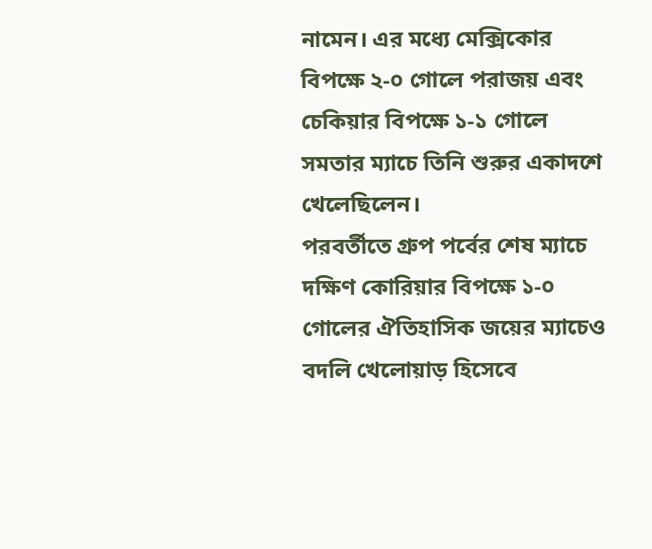নামেন। এর মধ্যে মেক্সিকোর বিপক্ষে ২-০ গোলে পরাজয় এবং চেকিয়ার বিপক্ষে ১-১ গোলে সমতার ম্যাচে তিনি শুরুর একাদশে খেলেছিলেন।
পরবর্তীতে গ্রুপ পর্বের শেষ ম্যাচে দক্ষিণ কোরিয়ার বিপক্ষে ১-০ গোলের ঐতিহাসিক জয়ের ম্যাচেও বদলি খেলোয়াড় হিসেবে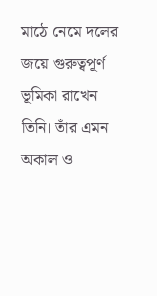মাঠে নেমে দলের জয়ে গুরুত্বপূর্ণ ভূমিকা রাখেন তিনি। তাঁর এমন অকাল ও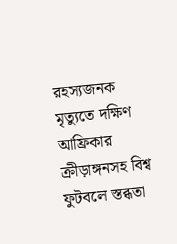রহস্যজনক মৃত্যুতে দক্ষিণ আফ্রিকার ক্রীড়াঙ্গনসহ বিশ্ব ফুটবলে স্তব্ধতা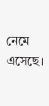নেমে এসেছে।